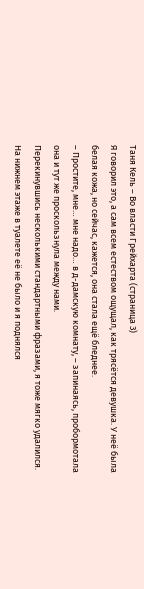Таня Кель – Во власти Грейхарта (страница 3)
Я говорил это, а сам всем естеством ощущал, как трясётся девушка. У неё была белая кожа, но сейчас, кажется, она стала ещё бледнее.
– Простите, мне… мне надо… в д-дамскую комнату, – запинаясь, пробормотала она и тут же проскользнула между нами.
Перекинувшись несколькими стандартными фразами, я тоже мягко удалился.
На нижнем этаже в туалете её не было и я поднялся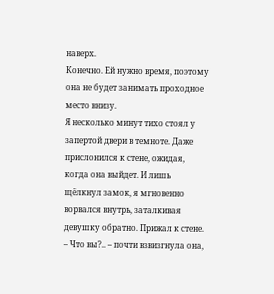наверх.
Конечно. Ей нужно время, поэтому она не будет занимать проходное место внизу.
Я несколько минут тихо стоял у запертой двери в темноте. Даже прислонился к стене, ожидая, когда она выйдет. И лишь щёлкнул замок, я мгновенно ворвался внутрь, заталкивая девушку обратно. Прижал к стене.
– Что вы?.. – почти взвизгнула она,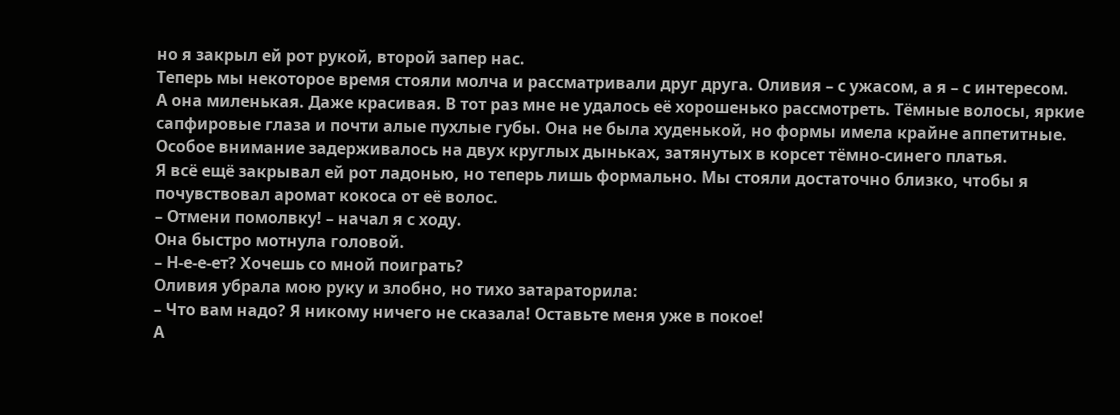но я закрыл ей рот рукой, второй запер нас.
Теперь мы некоторое время стояли молча и рассматривали друг друга. Оливия – с ужасом, а я – с интересом.
А она миленькая. Даже красивая. В тот раз мне не удалось её хорошенько рассмотреть. Тёмные волосы, яркие сапфировые глаза и почти алые пухлые губы. Она не была худенькой, но формы имела крайне аппетитные. Особое внимание задерживалось на двух круглых дыньках, затянутых в корсет тёмно-синего платья.
Я всё ещё закрывал ей рот ладонью, но теперь лишь формально. Мы стояли достаточно близко, чтобы я почувствовал аромат кокоса от её волос.
– Отмени помолвку! – начал я с ходу.
Она быстро мотнула головой.
– Н-е-е-ет? Хочешь со мной поиграть?
Оливия убрала мою руку и злобно, но тихо затараторила:
– Что вам надо? Я никому ничего не сказала! Оставьте меня уже в покое!
А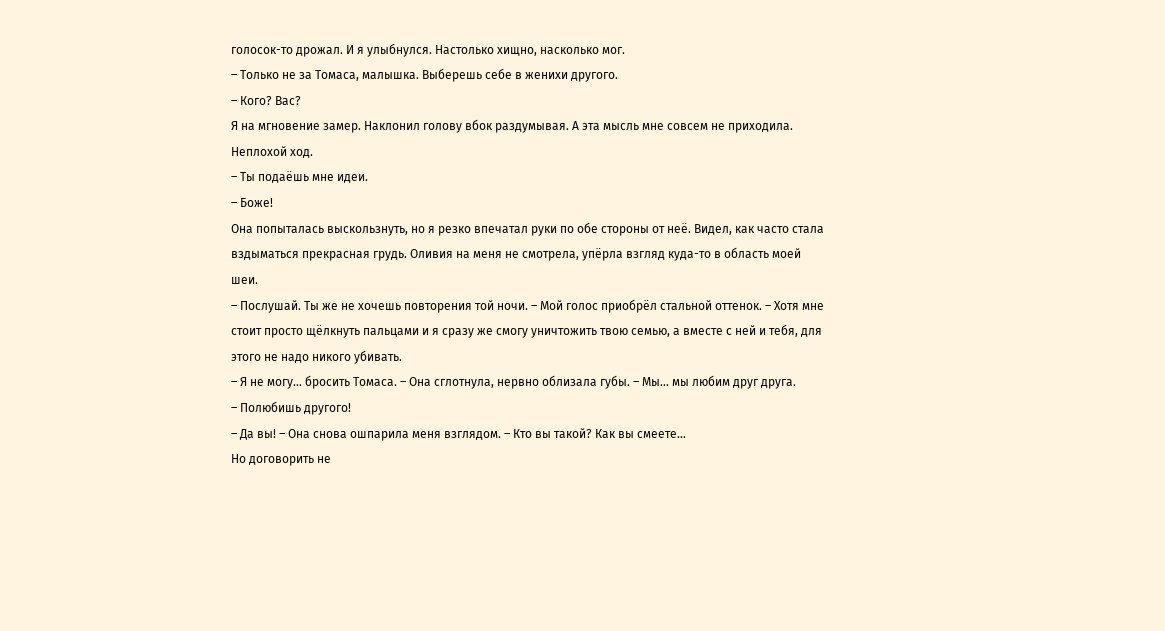голосок-то дрожал. И я улыбнулся. Настолько хищно, насколько мог.
– Только не за Томаса, малышка. Выберешь себе в женихи другого.
– Кого? Вас?
Я на мгновение замер. Наклонил голову вбок раздумывая. А эта мысль мне совсем не приходила. Неплохой ход.
– Ты подаёшь мне идеи.
– Боже!
Она попыталась выскользнуть, но я резко впечатал руки по обе стороны от неё. Видел, как часто стала вздыматься прекрасная грудь. Оливия на меня не смотрела, упёрла взгляд куда-то в область моей шеи.
– Послушай. Ты же не хочешь повторения той ночи. – Мой голос приобрёл стальной оттенок. – Хотя мне стоит просто щёлкнуть пальцами и я сразу же смогу уничтожить твою семью, а вместе с ней и тебя, для этого не надо никого убивать.
– Я не могу… бросить Томаса. – Она сглотнула, нервно облизала губы. – Мы… мы любим друг друга.
– Полюбишь другого!
– Да вы! – Она снова ошпарила меня взглядом. – Кто вы такой? Как вы смеете…
Но договорить не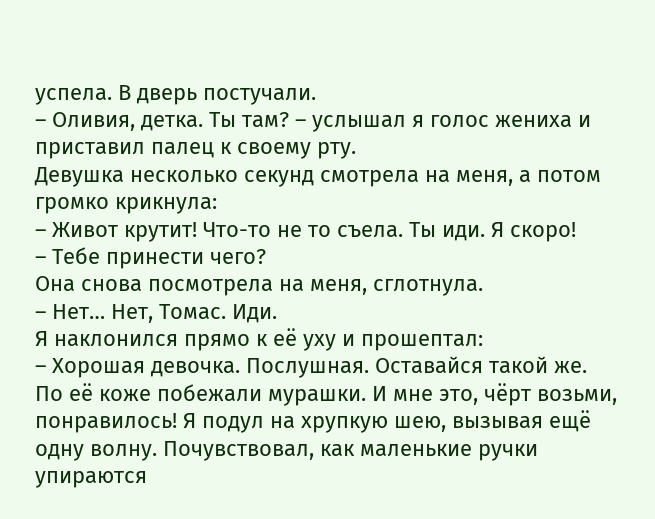успела. В дверь постучали.
– Оливия, детка. Ты там? – услышал я голос жениха и приставил палец к своему рту.
Девушка несколько секунд смотрела на меня, а потом громко крикнула:
– Живот крутит! Что-то не то съела. Ты иди. Я скоро!
– Тебе принести чего?
Она снова посмотрела на меня, сглотнула.
– Нет… Нет, Томас. Иди.
Я наклонился прямо к её уху и прошептал:
– Хорошая девочка. Послушная. Оставайся такой же.
По её коже побежали мурашки. И мне это, чёрт возьми, понравилось! Я подул на хрупкую шею, вызывая ещё одну волну. Почувствовал, как маленькие ручки упираются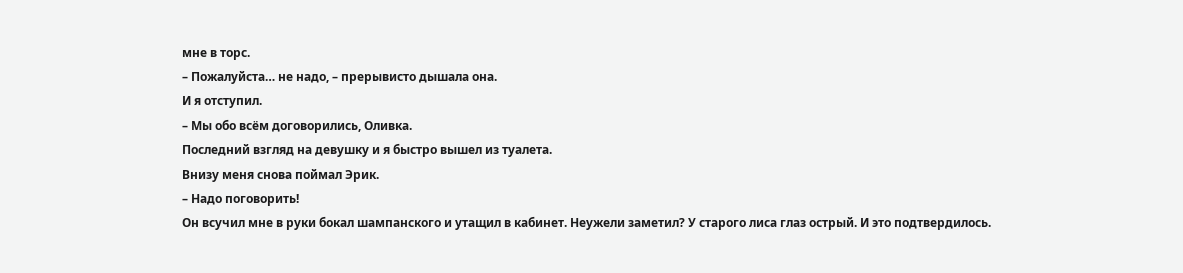мне в торс.
– Пожалуйста… не надо, – прерывисто дышала она.
И я отступил.
– Мы обо всём договорились, Оливка.
Последний взгляд на девушку и я быстро вышел из туалета.
Внизу меня снова поймал Эрик.
– Надо поговорить!
Он всучил мне в руки бокал шампанского и утащил в кабинет. Неужели заметил? У старого лиса глаз острый. И это подтвердилось.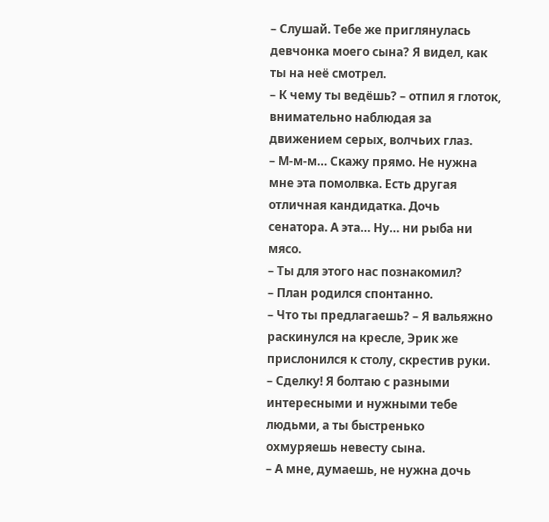– Слушай. Тебе же приглянулась девчонка моего сына? Я видел, как ты на неё смотрел.
– К чему ты ведёшь? – отпил я глоток, внимательно наблюдая за движением серых, волчьих глаз.
– М-м-м… Скажу прямо. Не нужна мне эта помолвка. Есть другая отличная кандидатка. Дочь сенатора. А эта… Ну… ни рыба ни мясо.
– Ты для этого нас познакомил?
– План родился спонтанно.
– Что ты предлагаешь? – Я вальяжно раскинулся на кресле, Эрик же прислонился к столу, скрестив руки.
– Сделку! Я болтаю с разными интересными и нужными тебе людьми, а ты быстренько охмуряешь невесту сына.
– А мне, думаешь, не нужна дочь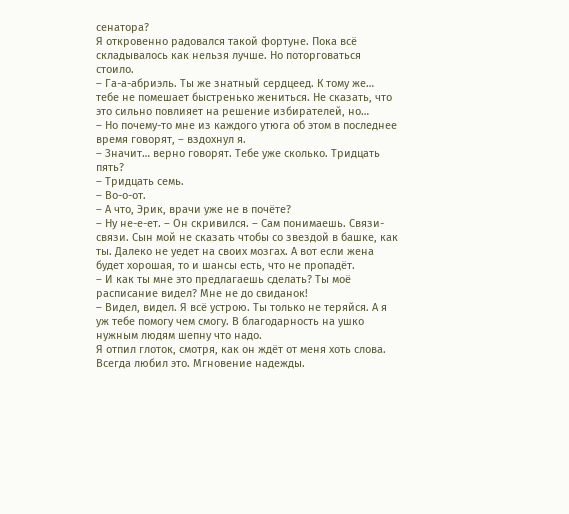сенатора?
Я откровенно радовался такой фортуне. Пока всё складывалось как нельзя лучше. Но поторговаться стоило.
– Га-а-абриэль. Ты же знатный сердцеед. К тому же… тебе не помешает быстренько жениться. Не сказать, что это сильно повлияет на решение избирателей, но…
– Но почему-то мне из каждого утюга об этом в последнее время говорят, – вздохнул я.
– Значит… верно говорят. Тебе уже сколько. Тридцать пять?
– Тридцать семь.
– Во-о-от.
– А что, Эрик, врачи уже не в почёте?
– Ну не-е-ет. – Он скривился. – Сам понимаешь. Связи-связи. Сын мой не сказать чтобы со звездой в башке, как ты. Далеко не уедет на своих мозгах. А вот если жена будет хорошая, то и шансы есть, что не пропадёт.
– И как ты мне это предлагаешь сделать? Ты моё расписание видел? Мне не до свиданок!
– Видел, видел. Я всё устрою. Ты только не теряйся. А я уж тебе помогу чем смогу. В благодарность на ушко нужным людям шепну что надо.
Я отпил глоток, смотря, как он ждёт от меня хоть слова. Всегда любил это. Мгновение надежды.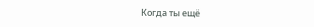Когда ты ещё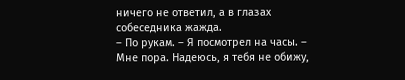ничего не ответил, а в глазах собеседника жажда.
– По рукам. – Я посмотрел на часы. – Мне пора. Надеюсь, я тебя не обижу,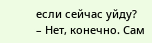если сейчас уйду?
– Нет, конечно. Сам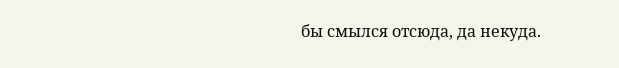бы смылся отсюда, да некуда.